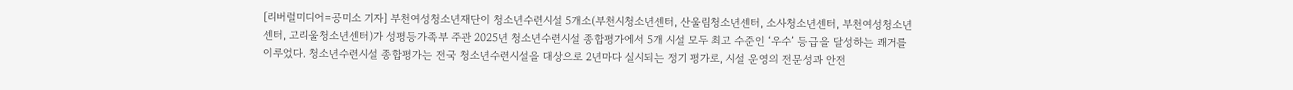[리버럴미디어=공미소 기자] 부천여성청소년재단이 청소년수련시설 5개소(부천시청소년센터, 산울림청소년센터, 소사청소년센터, 부천여성청소년센터, 고리울청소년센터)가 성평등가족부 주관 2025년 청소년수련시설 종합평가에서 5개 시설 모두 최고 수준인 ‘우수’ 등급을 달성하는 쾌거를 이루었다. 청소년수련시설 종합평가는 전국 청소년수련시설을 대상으로 2년마다 실시되는 정기 평가로, 시설 운영의 전문성과 안전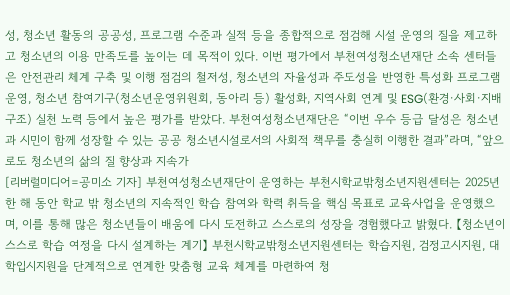성, 청소년 활동의 공공성, 프로그램 수준과 실적 등을 종합적으로 점검해 시설 운영의 질을 제고하고 청소년의 이용 만족도를 높이는 데 목적이 있다. 이번 평가에서 부천여성청소년재단 소속 센터들은 안전관리 체계 구축 및 이행 점검의 철저성, 청소년의 자율성과 주도성을 반영한 특성화 프로그램 운영, 청소년 참여기구(청소년운영위원회, 동아리 등) 활성화, 지역사회 연계 및 ESG(환경·사회·지배구조) 실천 노력 등에서 높은 평가를 받았다. 부천여성청소년재단은 “이번 우수 등급 달성은 청소년과 시민이 함께 성장할 수 있는 공공 청소년시설로서의 사회적 책무를 충실히 이행한 결과”라며, “앞으로도 청소년의 삶의 질 향상과 지속가
[리버럴미디어=공미소 기자] 부천여성청소년재단이 운영하는 부천시학교밖청소년지원센터는 2025년 한 해 동안 학교 밖 청소년의 지속적인 학습 참여와 학력 취득을 핵심 목표로 교육사업을 운영했으며, 이를 통해 많은 청소년들이 배움에 다시 도전하고 스스로의 성장을 경험했다고 밝혔다. 【청소년이 스스로 학습 여정을 다시 설계하는 계기】 부천시학교밖청소년지원센터는 학습지원, 검정고시지원, 대학입시지원을 단계적으로 연계한 맞춤형 교육 체계를 마련하여 청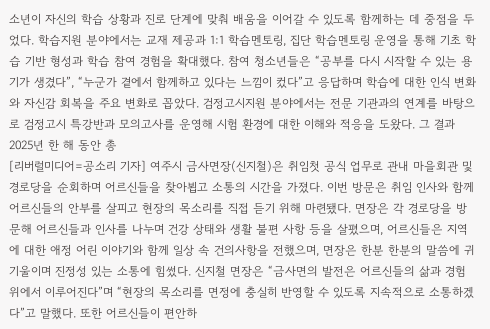소년이 자신의 학습 상황과 진로 단계에 맞춰 배움을 이어갈 수 있도록 함께하는 데 중점을 두었다. 학습지원 분야에서는 교재 제공과 1:1 학습멘토링, 집단 학습멘토링 운영을 통해 기초 학습 기반 형성과 학습 참여 경험을 확대했다. 참여 청소년들은 “공부를 다시 시작할 수 있는 용기가 생겼다”, “누군가 곁에서 함께하고 있다는 느낌이 컸다”고 응답하며 학습에 대한 인식 변화와 자신감 회복을 주요 변화로 꼽았다. 검정고시지원 분야에서는 전문 기관과의 연계를 바탕으로 검정고시 특강반과 모의고사를 운영해 시험 환경에 대한 이해와 적응을 도왔다. 그 결과 2025년 한 해 동안 총
[리버럴미디어=공소리 기자] 여주시 금사면장(신지철)은 취임첫 공식 업무로 관내 마을회관 및 경로당을 순회하며 어르신들을 찾아뵙고 소통의 시간을 가졌다. 이번 방문은 취임 인사와 함께 어르신들의 안부를 살피고 현장의 목소리를 직접 듣기 위해 마련됐다. 면장은 각 경로당을 방문해 어르신들과 인사를 나누며 건강 상태와 생활 불편 사항 등을 살폈으며, 어르신들은 지역에 대한 애정 어린 이야기와 함께 일상 속 건의사항을 전했으며, 면장은 한분 한분의 말씀에 귀기울이며 진정성 있는 소통에 힘썼다. 신지철 면장은 “금사면의 발전은 어르신들의 삶과 경험 위에서 이루어진다”며 “현장의 목소리를 면정에 충실히 반영할 수 있도록 지속적으로 소통하겠다”고 말했다. 또한 어르신들이 편안하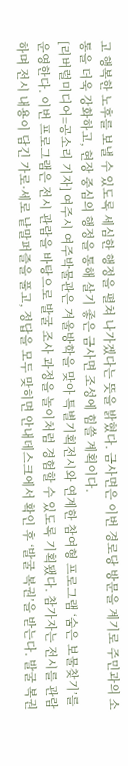고 행복한 노후를 보낼 수 있도록 세심한 행정을 펼쳐 나가겠다는 뜻을 밝혔다. 금사면은 이번 경로당 방문을 계기로 주민과의 소통을 더욱 강화하고, 현장 중심의 행정을 통해 살기 좋은 금사면 조성에 힘쓸 계획이다.
[리버럴미디어=공소리 기자] 여주시 여주박물관은 겨울방학을 맞아 특별기획전시와 연계한 참여형 프로그램 ‘숨은 보물찾기’를 운영한다. 이번 프로그램은 전시 관람을 바탕으로 발굴 조사 과정을 놀이처럼 경험할 수 있도록 기획됐다. 참가자는 전시를 관람하며 전시 내용이 담긴 가로·세로 낱말퍼즐을 풀고, 정답을 모두 맞히면 안내데스크에서 확인 후 ‘발굴 복권’을 받는다. 발굴 복권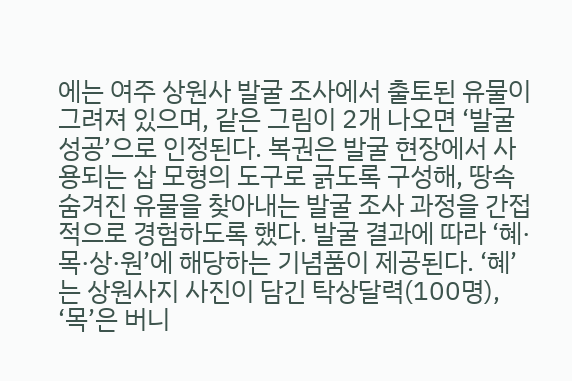에는 여주 상원사 발굴 조사에서 출토된 유물이 그려져 있으며, 같은 그림이 2개 나오면 ‘발굴 성공’으로 인정된다. 복권은 발굴 현장에서 사용되는 삽 모형의 도구로 긁도록 구성해, 땅속 숨겨진 유물을 찾아내는 발굴 조사 과정을 간접적으로 경험하도록 했다. 발굴 결과에 따라 ‘혜·목·상·원’에 해당하는 기념품이 제공된다. ‘혜’는 상원사지 사진이 담긴 탁상달력(100명), ‘목’은 버니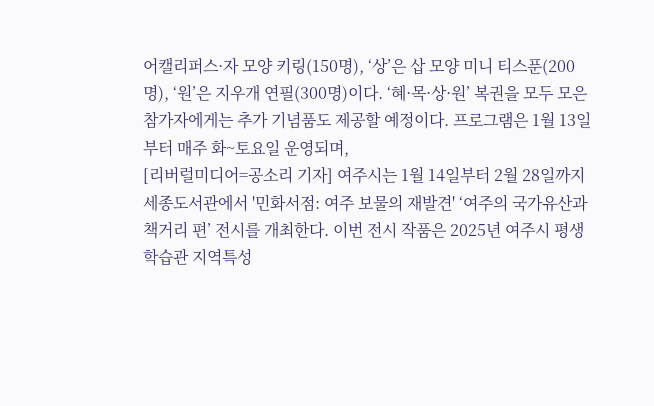어캘리퍼스·자 모양 키링(150명), ‘상’은 삽 모양 미니 티스푼(200명), ‘원’은 지우개 연필(300명)이다. ‘혜·목·상·원’ 복권을 모두 모은 참가자에게는 추가 기념품도 제공할 예정이다. 프로그램은 1월 13일부터 매주 화~토요일 운영되며,
[리버럴미디어=공소리 기자] 여주시는 1월 14일부터 2월 28일까지 세종도서관에서 '민화서점: 여주 보물의 재발견' ‘여주의 국가유산과 책거리 편’ 전시를 개최한다. 이번 전시 작품은 2025년 여주시 평생학습관 지역특성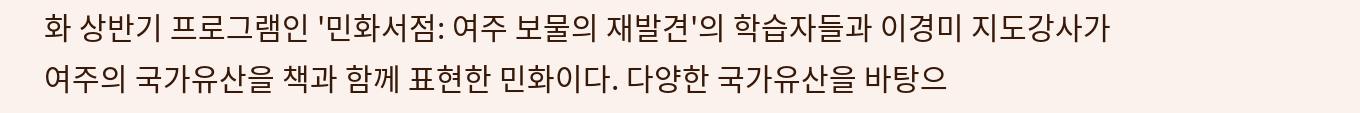화 상반기 프로그램인 '민화서점: 여주 보물의 재발견'의 학습자들과 이경미 지도강사가 여주의 국가유산을 책과 함께 표현한 민화이다. 다양한 국가유산을 바탕으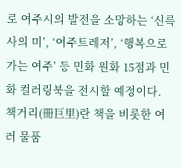로 여주시의 발전을 소망하는 ‘신륵사의 미’, ‘여주트레저’, ‘행복으로 가는 여주’ 등 민화 원화 15점과 민화 컬러링북을 전시할 예정이다. 책거리(冊巨里)란 책을 비롯한 여러 물품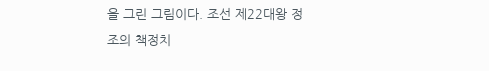을 그린 그림이다. 조선 제22대왕 정조의 책정치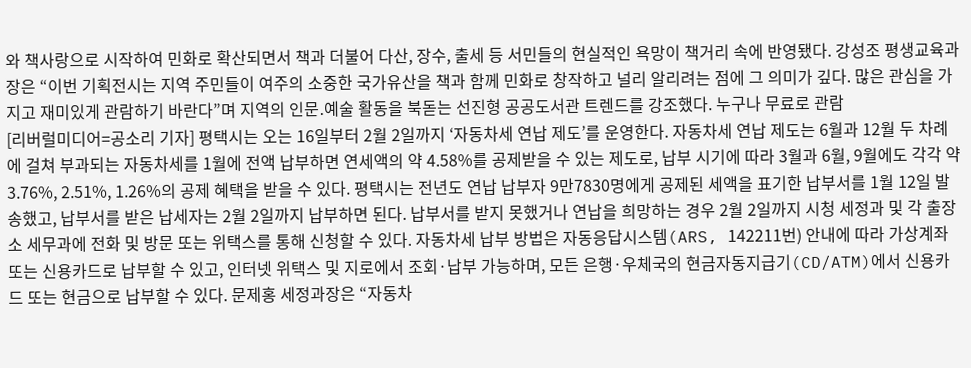와 책사랑으로 시작하여 민화로 확산되면서 책과 더불어 다산, 장수, 출세 등 서민들의 현실적인 욕망이 책거리 속에 반영됐다. 강성조 평생교육과장은 “이번 기획전시는 지역 주민들이 여주의 소중한 국가유산을 책과 함께 민화로 창작하고 널리 알리려는 점에 그 의미가 깊다. 많은 관심을 가지고 재미있게 관람하기 바란다”며 지역의 인문․예술 활동을 북돋는 선진형 공공도서관 트렌드를 강조했다. 누구나 무료로 관람
[리버럴미디어=공소리 기자] 평택시는 오는 16일부터 2월 2일까지 ‘자동차세 연납 제도’를 운영한다. 자동차세 연납 제도는 6월과 12월 두 차례에 걸쳐 부과되는 자동차세를 1월에 전액 납부하면 연세액의 약 4.58%를 공제받을 수 있는 제도로, 납부 시기에 따라 3월과 6월, 9월에도 각각 약 3.76%, 2.51%, 1.26%의 공제 혜택을 받을 수 있다. 평택시는 전년도 연납 납부자 9만7830명에게 공제된 세액을 표기한 납부서를 1월 12일 발송했고, 납부서를 받은 납세자는 2월 2일까지 납부하면 된다. 납부서를 받지 못했거나 연납을 희망하는 경우 2월 2일까지 시청 세정과 및 각 출장소 세무과에 전화 및 방문 또는 위택스를 통해 신청할 수 있다. 자동차세 납부 방법은 자동응답시스템(ARS, 142211번) 안내에 따라 가상계좌 또는 신용카드로 납부할 수 있고, 인터넷 위택스 및 지로에서 조회·납부 가능하며, 모든 은행·우체국의 현금자동지급기(CD/ATM)에서 신용카드 또는 현금으로 납부할 수 있다. 문제홍 세정과장은 “자동차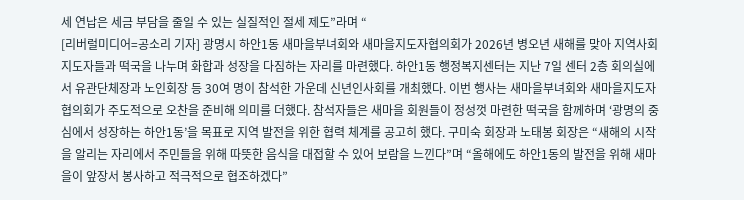세 연납은 세금 부담을 줄일 수 있는 실질적인 절세 제도”라며 “
[리버럴미디어=공소리 기자] 광명시 하안1동 새마을부녀회와 새마을지도자협의회가 2026년 병오년 새해를 맞아 지역사회 지도자들과 떡국을 나누며 화합과 성장을 다짐하는 자리를 마련했다. 하안1동 행정복지센터는 지난 7일 센터 2층 회의실에서 유관단체장과 노인회장 등 30여 명이 참석한 가운데 신년인사회를 개최했다. 이번 행사는 새마을부녀회와 새마을지도자협의회가 주도적으로 오찬을 준비해 의미를 더했다. 참석자들은 새마을 회원들이 정성껏 마련한 떡국을 함께하며 ‘광명의 중심에서 성장하는 하안1동’을 목표로 지역 발전을 위한 협력 체계를 공고히 했다. 구미숙 회장과 노태봉 회장은 “새해의 시작을 알리는 자리에서 주민들을 위해 따뜻한 음식을 대접할 수 있어 보람을 느낀다”며 “올해에도 하안1동의 발전을 위해 새마을이 앞장서 봉사하고 적극적으로 협조하겠다”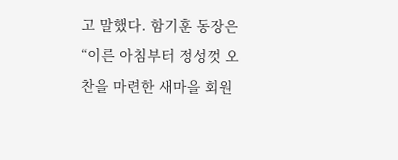고 말했다. 함기훈 동장은 “이른 아침부터 정성껏 오찬을 마련한 새마을 회원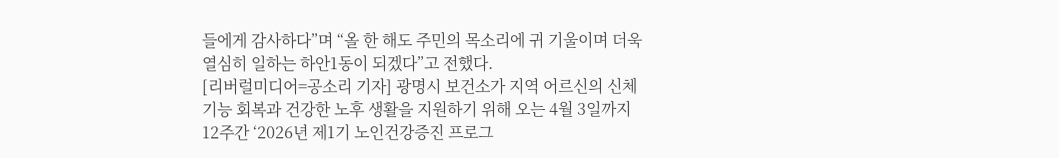들에게 감사하다”며 “올 한 해도 주민의 목소리에 귀 기울이며 더욱 열심히 일하는 하안1동이 되겠다”고 전했다.
[리버럴미디어=공소리 기자] 광명시 보건소가 지역 어르신의 신체 기능 회복과 건강한 노후 생활을 지원하기 위해 오는 4월 3일까지 12주간 ‘2026년 제1기 노인건강증진 프로그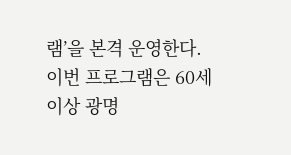램’을 본격 운영한다. 이번 프로그램은 60세 이상 광명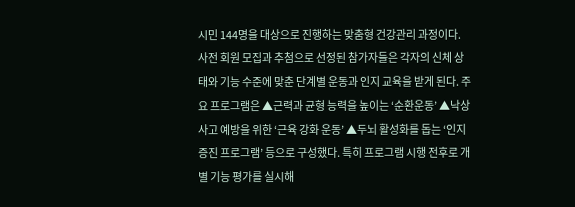시민 144명을 대상으로 진행하는 맞춤형 건강관리 과정이다. 사전 회원 모집과 추첨으로 선정된 참가자들은 각자의 신체 상태와 기능 수준에 맞춘 단계별 운동과 인지 교육을 받게 된다. 주요 프로그램은 ▲근력과 균형 능력을 높이는 ‘순환운동’ ▲낙상 사고 예방을 위한 ‘근육 강화 운동’ ▲두뇌 활성화를 돕는 ‘인지증진 프로그램’ 등으로 구성했다. 특히 프로그램 시행 전후로 개별 기능 평가를 실시해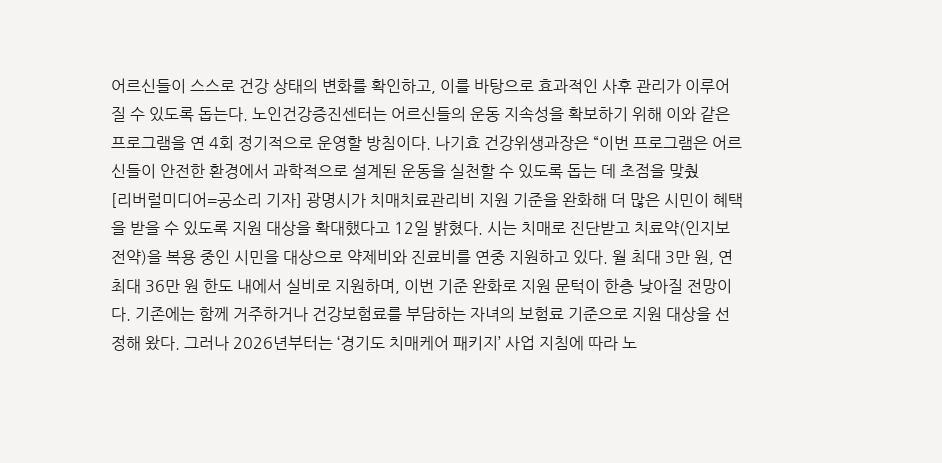어르신들이 스스로 건강 상태의 변화를 확인하고, 이를 바탕으로 효과적인 사후 관리가 이루어질 수 있도록 돕는다. 노인건강증진센터는 어르신들의 운동 지속성을 확보하기 위해 이와 같은 프로그램을 연 4회 정기적으로 운영할 방침이다. 나기효 건강위생과장은 “이번 프로그램은 어르신들이 안전한 환경에서 과학적으로 설계된 운동을 실천할 수 있도록 돕는 데 초점을 맞췄
[리버럴미디어=공소리 기자] 광명시가 치매치료관리비 지원 기준을 완화해 더 많은 시민이 혜택을 받을 수 있도록 지원 대상을 확대했다고 12일 밝혔다. 시는 치매로 진단받고 치료약(인지보전약)을 복용 중인 시민을 대상으로 약제비와 진료비를 연중 지원하고 있다. 월 최대 3만 원, 연 최대 36만 원 한도 내에서 실비로 지원하며, 이번 기준 완화로 지원 문턱이 한층 낮아질 전망이다. 기존에는 함께 거주하거나 건강보험료를 부담하는 자녀의 보험료 기준으로 지원 대상을 선정해 왔다. 그러나 2026년부터는 ‘경기도 치매케어 패키지’ 사업 지침에 따라 노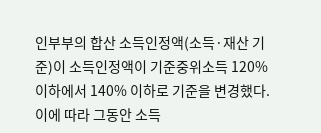인부부의 합산 소득인정액(소득·재산 기준)이 소득인정액이 기준중위소득 120% 이하에서 140% 이하로 기준을 변경했다. 이에 따라 그동안 소득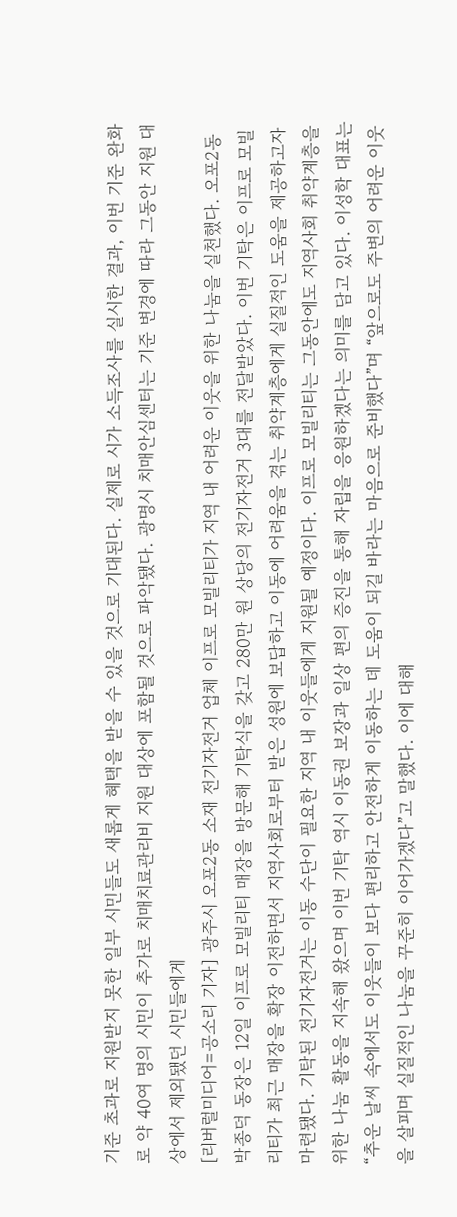기준 초과로 지원받지 못한 일부 시민들도 새롭게 혜택을 받을 수 있을 것으로 기대된다. 실제로 시가 소득조사를 실시한 결과, 이번 기준 완화로 약 40여 명의 시민이 추가로 치매치료관리비 지원 대상에 포함될 것으로 파악됐다. 광명시 치매안심센터는 기준 변경에 따라 그동안 지원 대상에서 제외됐던 시민들에게
[리버럴미디어=공소리 기자] 광주시 오포2동 소재 전기자전거 업체 이프로 모빌리티가 지역 내 어려운 이웃을 위한 나눔을 실천했다. 오포2동 박종덕 동장은 12일 이프로 모빌리티 매장을 방문해 기탁식을 갖고 280만 원 상당의 전기자전거 3대를 전달받았다. 이번 기탁은 이프로 모빌리티가 최근 매장을 확장 이전하면서 지역사회로부터 받은 성원에 보답하고 이동에 어려움을 겪는 취약계층에게 실질적인 도움을 제공하고자 마련됐다. 기탁된 전기자전거는 이동 수단이 필요한 지역 내 이웃들에게 지원될 예정이다. 이프로 모빌리티는 그동안에도 지역사회 취약계층을 위한 나눔 활동을 지속해 왔으며 이번 기탁 역시 이동권 보장과 일상 편의 증진을 통해 자립을 응원하겠다는 의미를 담고 있다. 이성학 대표는 “추운 날씨 속에서도 이웃들이 보다 편리하고 안전하게 이동하는 데 도움이 되길 바라는 마음으로 준비했다”며 “앞으로도 주변의 어려운 이웃을 살피며 실질적인 나눔을 꾸준히 이어가겠다”고 말했다. 이에 대해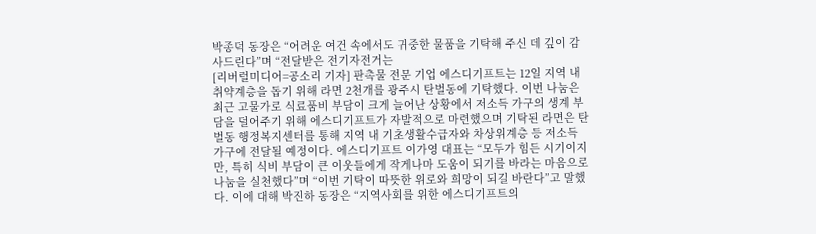박종덕 동장은 “어려운 여건 속에서도 귀중한 물품을 기탁해 주신 데 깊이 감사드린다”며 “전달받은 전기자전거는
[리버럴미디어=공소리 기자] 판촉물 전문 기업 에스디기프트는 12일 지역 내 취약계층을 돕기 위해 라면 2천개를 광주시 탄벌동에 기탁했다. 이번 나눔은 최근 고물가로 식료품비 부담이 크게 늘어난 상황에서 저소득 가구의 생계 부담을 덜어주기 위해 에스디기프트가 자발적으로 마련했으며 기탁된 라면은 탄벌동 행정복지센터를 통해 지역 내 기초생활수급자와 차상위계층 등 저소득 가구에 전달될 예정이다. 에스디기프트 이가영 대표는 “모두가 힘든 시기이지만, 특히 식비 부담이 큰 이웃들에게 작게나마 도움이 되기를 바라는 마음으로 나눔을 실천했다”며 “이번 기탁이 따뜻한 위로와 희망이 되길 바란다”고 말했다. 이에 대해 박진하 동장은 “지역사회를 위한 에스디기프트의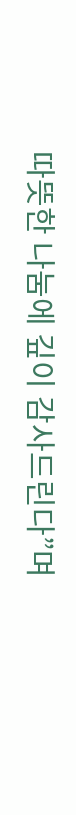따뜻한 나눔에 깊이 감사드린다”며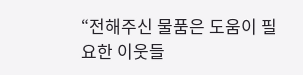“전해주신 물품은 도움이 필요한 이웃들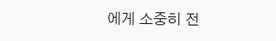에게 소중히 전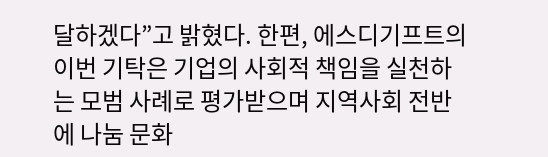달하겠다”고 밝혔다. 한편, 에스디기프트의 이번 기탁은 기업의 사회적 책임을 실천하는 모범 사례로 평가받으며 지역사회 전반에 나눔 문화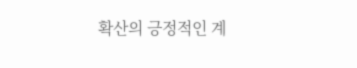확산의 긍정적인 계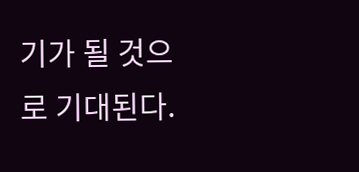기가 될 것으로 기대된다.